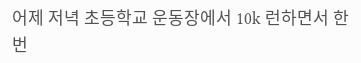어제 저녁 초등학교 운동장에서 10k 런하면서 한번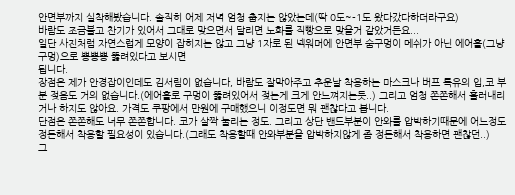안면부까지 실착해봤습니다. 솔직히 어제 저녁 엄청 춥지는 않았는데(딱 0도~-1도 왔다갔다하더라구요)
바람도 조금불고 찬기가 있어서 그대로 맞으면서 달리면 노화를 직빵으로 맞을거 같았거든요...
일단 사진처럼 자연스럽게 모양이 잡히지는 않고 그냥 1자로 된 넥워머에 안면부 숨구멍이 메쉬가 아닌 에어홀(그냥 구멍)으로 뽕뽕뽕 뚫려있다고 보시면
됩니다.
장점은 제가 안경잡이인데도 김서림이 없습니다, 바람도 잘막아주고 추운날 착용하는 마스크나 버프 특유의 입,코 부분 젖음도 거의 없습니다.(에어홀로 구멍이 뚫려있어서 젖는게 크게 안느껴지는듯..) 그리고 엄청 쫀쫀해서 흘러내리거나 하지도 않아요. 가격도 쿠팡에서 만원에 구매했으니 이정도면 뭐 괜찮다고 봅니다.
단점은 쫀쫀해도 너무 쫀쫀합니다. 코가 살짝 눌리는 정도. 그리고 상단 밴드부분이 안와를 압박하기때문에 어느정도 정돈해서 착용할 필요성이 있습니다.(그래도 착용할때 안와부분을 압박하지않게 좀 정돈해서 착용하면 괜찮던..)
그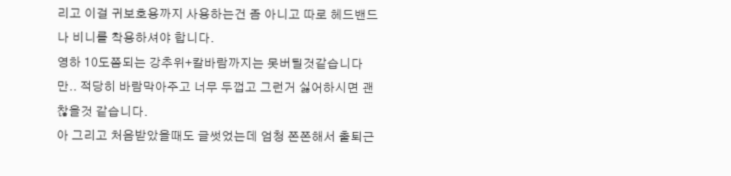리고 이걸 귀보호용까지 사용하는건 좀 아니고 따로 헤드밴드나 비니를 착용하셔야 합니다.
영하 10도쯤되는 강추위+칼바람까지는 못버틸것같습니다만.. 적당히 바람막아주고 너무 두껍고 그런거 싫어하시면 괜찮을것 같습니다.
아 그리고 처음받았을때도 글썻었는데 엄청 쫀쫀해서 출퇴근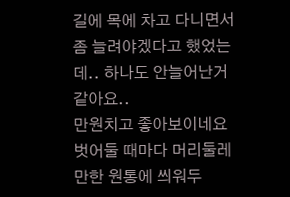길에 목에 차고 다니면서 좀 늘려야겠다고 했었는데.. 하나도 안늘어난거같아요..
만원치고 좋아보이네요
벗어둘 때마다 머리둘레만한 원통에 씌워두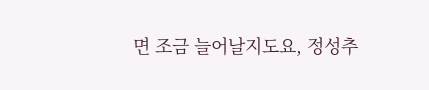면 조금 늘어날지도요, 정성추